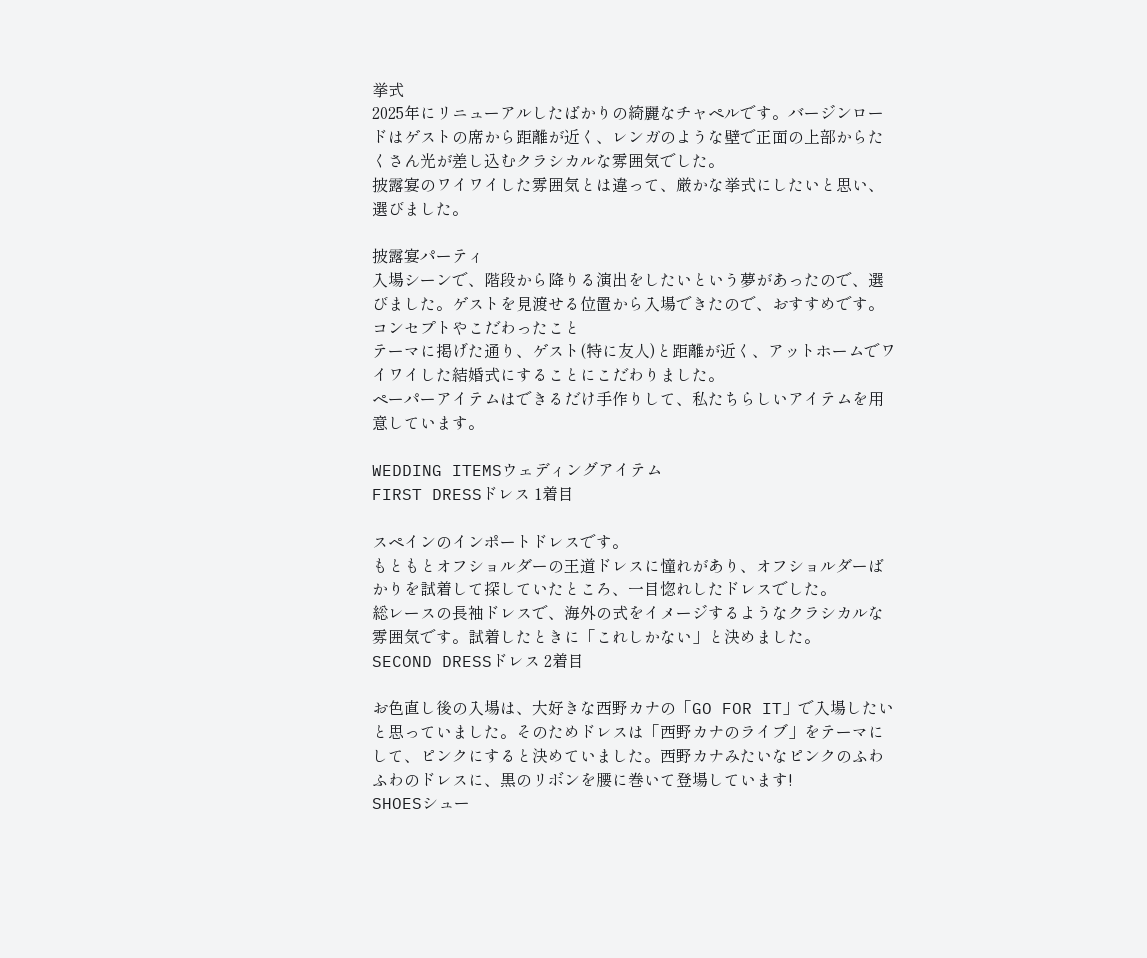挙式
2025年にリニューアルしたばかりの綺麗なチャペルです。バージンロードはゲストの席から距離が近く、レンガのような壁で正面の上部からたくさん光が差し込むクラシカルな雰囲気でした。
披露宴のワイワイした雰囲気とは違って、厳かな挙式にしたいと思い、選びました。

披露宴パーティ
入場シーンで、階段から降りる演出をしたいという夢があったので、選びました。ゲストを見渡せる位置から入場できたので、おすすめです。
コンセプトやこだわったこと
テーマに掲げた通り、ゲスト(特に友人)と距離が近く、アットホームでワイワイした結婚式にすることにこだわりました。
ペーパーアイテムはできるだけ手作りして、私たちらしいアイテムを用意しています。

WEDDING ITEMSウェディングアイテム
FIRST DRESSドレス 1着目

スペインのインポートドレスです。
もともとオフショルダーの王道ドレスに憧れがあり、オフショルダーばかりを試着して探していたところ、一目惚れしたドレスでした。
総レースの長袖ドレスで、海外の式をイメージするようなクラシカルな雰囲気です。試着したときに「これしかない」と決めました。
SECOND DRESSドレス 2着目

お色直し後の入場は、大好きな西野カナの「GO FOR IT」で入場したいと思っていました。そのためドレスは「西野カナのライブ」をテーマにして、ピンクにすると決めていました。西野カナみたいなピンクのふわふわのドレスに、黒のリボンを腰に巻いて登場しています!
SHOESシュー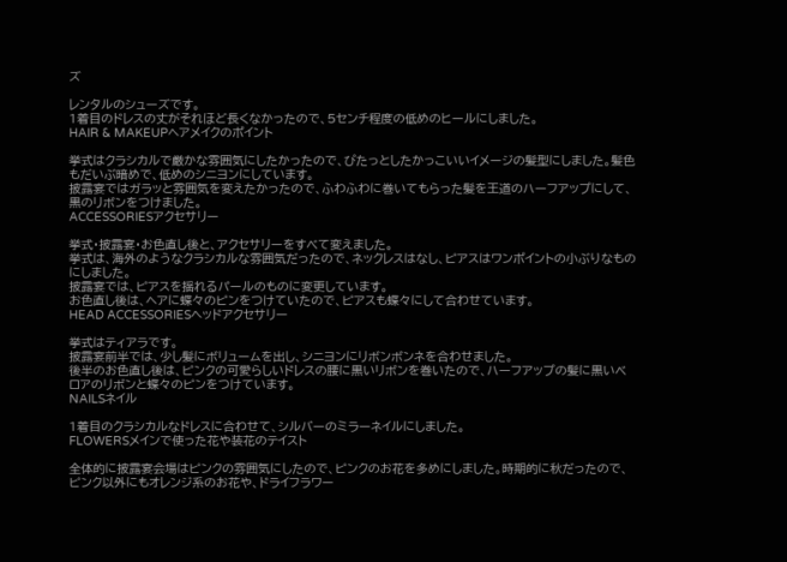ズ

レンタルのシューズです。
1着目のドレスの丈がそれほど長くなかったので、5センチ程度の低めのヒールにしました。
HAIR & MAKEUPヘアメイクのポイント

挙式はクラシカルで厳かな雰囲気にしたかったので、ぴたっとしたかっこいいイメージの髪型にしました。髪色もだいぶ暗めで、低めのシニヨンにしています。
披露宴ではガラッと雰囲気を変えたかったので、ふわふわに巻いてもらった髪を王道のハーフアップにして、黒のリボンをつけました。
ACCESSORIESアクセサリー

挙式・披露宴・お色直し後と、アクセサリーをすべて変えました。
挙式は、海外のようなクラシカルな雰囲気だったので、ネックレスはなし、ピアスはワンポイントの小ぶりなものにしました。
披露宴では、ピアスを揺れるパールのものに変更しています。
お色直し後は、ヘアに蝶々のピンをつけていたので、ピアスも蝶々にして合わせています。
HEAD ACCESSORIESヘッドアクセサリー

挙式はティアラです。
披露宴前半では、少し髪にボリュームを出し、シニヨンにリボンボンネを合わせました。
後半のお色直し後は、ピンクの可愛らしいドレスの腰に黒いリボンを巻いたので、ハーフアップの髪に黒いベロアのリボンと蝶々のピンをつけています。
NAILSネイル

1着目のクラシカルなドレスに合わせて、シルバーのミラーネイルにしました。
FLOWERSメインで使った花や装花のテイスト

全体的に披露宴会場はピンクの雰囲気にしたので、ピンクのお花を多めにしました。時期的に秋だったので、ピンク以外にもオレンジ系のお花や、ドライフラワー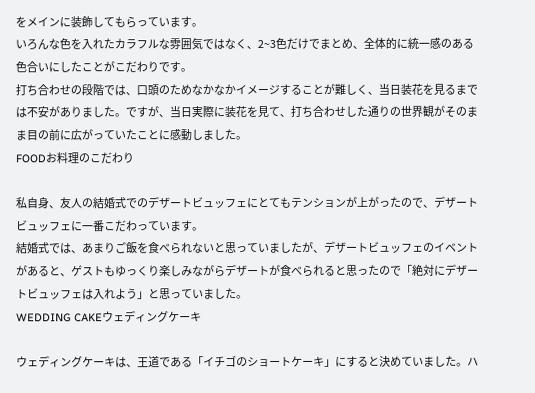をメインに装飾してもらっています。
いろんな色を入れたカラフルな雰囲気ではなく、2~3色だけでまとめ、全体的に統一感のある色合いにしたことがこだわりです。
打ち合わせの段階では、口頭のためなかなかイメージすることが難しく、当日装花を見るまでは不安がありました。ですが、当日実際に装花を見て、打ち合わせした通りの世界観がそのまま目の前に広がっていたことに感動しました。
FOODお料理のこだわり

私自身、友人の結婚式でのデザートビュッフェにとてもテンションが上がったので、デザートビュッフェに一番こだわっています。
結婚式では、あまりご飯を食べられないと思っていましたが、デザートビュッフェのイベントがあると、ゲストもゆっくり楽しみながらデザートが食べられると思ったので「絶対にデザートビュッフェは入れよう」と思っていました。
WEDDING CAKEウェディングケーキ

ウェディングケーキは、王道である「イチゴのショートケーキ」にすると決めていました。ハ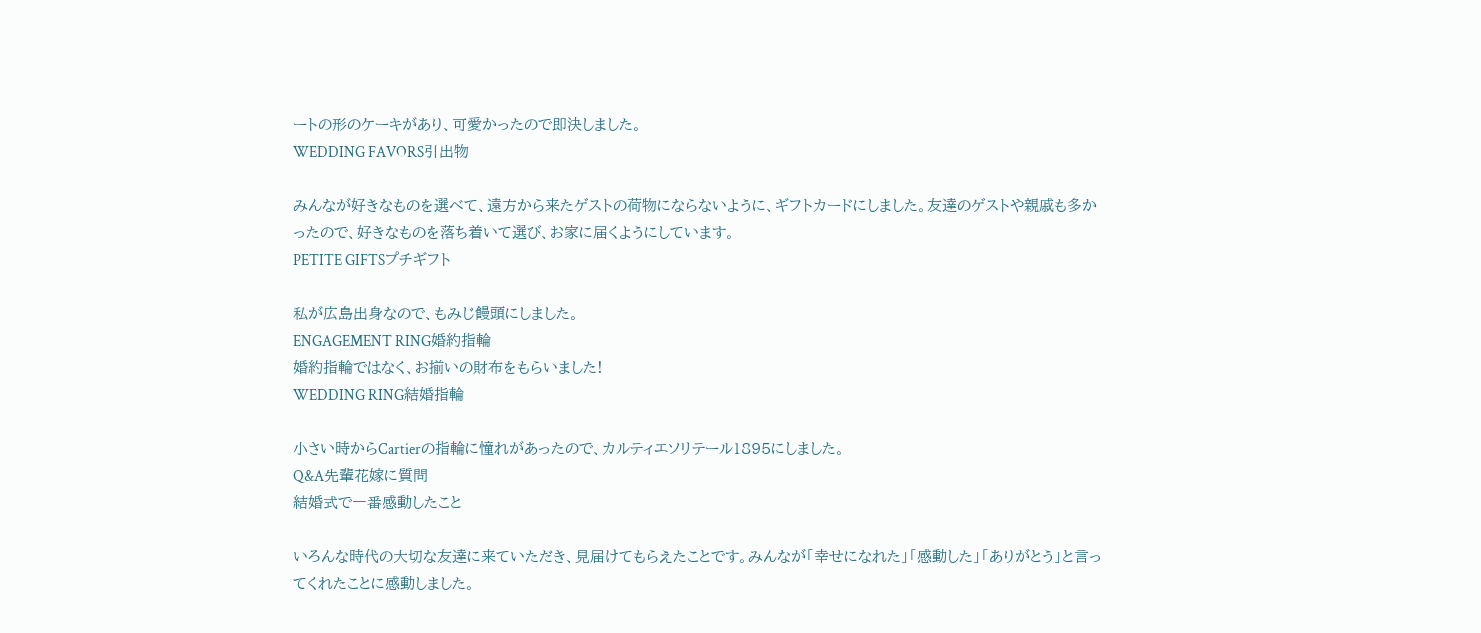ートの形のケーキがあり、可愛かったので即決しました。
WEDDING FAVORS引出物

みんなが好きなものを選べて、遠方から来たゲストの荷物にならないように、ギフトカードにしました。友達のゲストや親戚も多かったので、好きなものを落ち着いて選び、お家に届くようにしています。
PETITE GIFTSプチギフト

私が広島出身なので、もみじ饅頭にしました。
ENGAGEMENT RING婚約指輪
婚約指輪ではなく、お揃いの財布をもらいました!
WEDDING RING結婚指輪

小さい時からCartierの指輪に憧れがあったので、カルティエソリテール1895にしました。
Q&A先輩花嫁に質問
結婚式で一番感動したこと

いろんな時代の大切な友達に来ていただき、見届けてもらえたことです。みんなが「幸せになれた」「感動した」「ありがとう」と言ってくれたことに感動しました。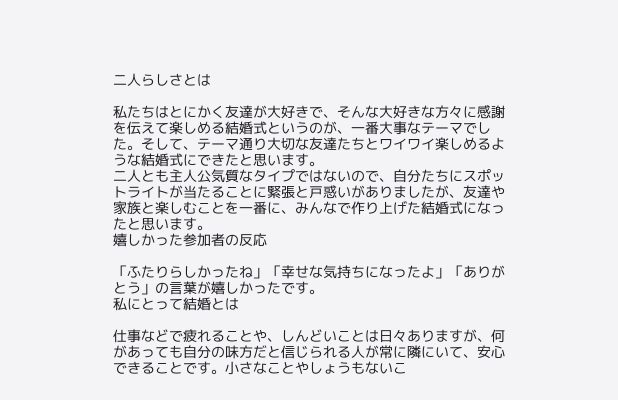二人らしさとは

私たちはとにかく友達が大好きで、そんな大好きな方々に感謝を伝えて楽しめる結婚式というのが、一番大事なテーマでした。そして、テーマ通り大切な友達たちとワイワイ楽しめるような結婚式にできたと思います。
二人とも主人公気質なタイプではないので、自分たちにスポットライトが当たることに緊張と戸惑いがありましたが、友達や家族と楽しむことを一番に、みんなで作り上げた結婚式になったと思います。
嬉しかった参加者の反応

「ふたりらしかったね」「幸せな気持ちになったよ」「ありがとう」の言葉が嬉しかったです。
私にとって結婚とは

仕事などで疲れることや、しんどいことは日々ありますが、何があっても自分の味方だと信じられる人が常に隣にいて、安心できることです。小さなことやしょうもないこ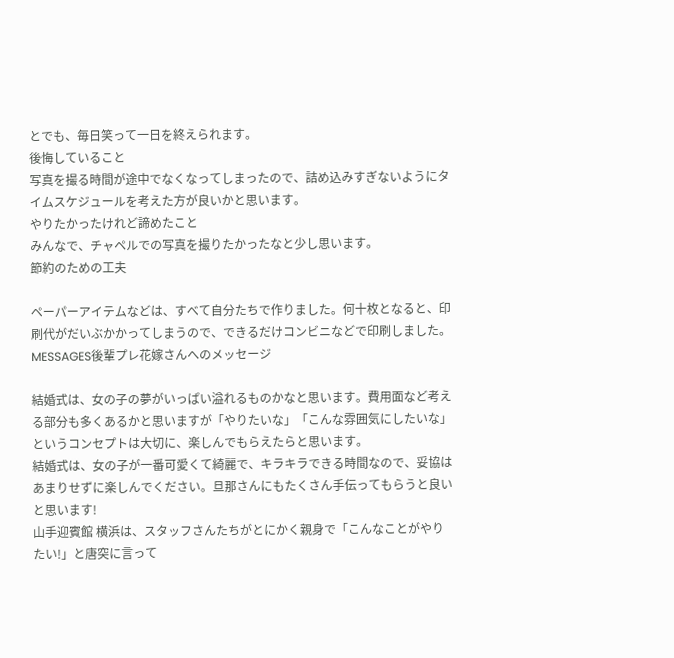とでも、毎日笑って一日を終えられます。
後悔していること
写真を撮る時間が途中でなくなってしまったので、詰め込みすぎないようにタイムスケジュールを考えた方が良いかと思います。
やりたかったけれど諦めたこと
みんなで、チャペルでの写真を撮りたかったなと少し思います。
節約のための工夫

ペーパーアイテムなどは、すべて自分たちで作りました。何十枚となると、印刷代がだいぶかかってしまうので、できるだけコンビニなどで印刷しました。
MESSAGES後輩プレ花嫁さんへのメッセージ

結婚式は、女の子の夢がいっぱい溢れるものかなと思います。費用面など考える部分も多くあるかと思いますが「やりたいな」「こんな雰囲気にしたいな」というコンセプトは大切に、楽しんでもらえたらと思います。
結婚式は、女の子が一番可愛くて綺麗で、キラキラできる時間なので、妥協はあまりせずに楽しんでください。旦那さんにもたくさん手伝ってもらうと良いと思います!
山手迎賓館 横浜は、スタッフさんたちがとにかく親身で「こんなことがやりたい!」と唐突に言って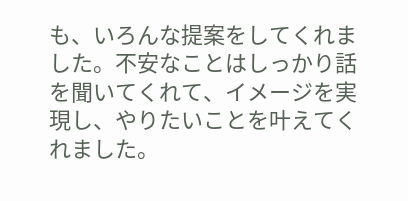も、いろんな提案をしてくれました。不安なことはしっかり話を聞いてくれて、イメージを実現し、やりたいことを叶えてくれました。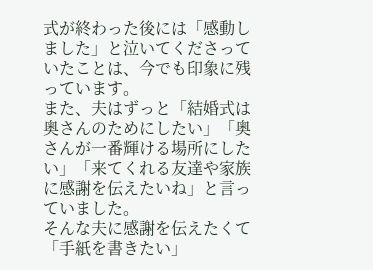式が終わった後には「感動しました」と泣いてくださっていたことは、今でも印象に残っています。
また、夫はずっと「結婚式は奥さんのためにしたい」「奥さんが一番輝ける場所にしたい」「来てくれる友達や家族に感謝を伝えたいね」と言っていました。
そんな夫に感謝を伝えたくて「手紙を書きたい」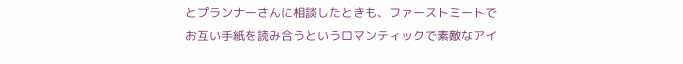とプランナーさんに相談したときも、ファーストミートでお互い手紙を読み合うというロマンティックで素敵なアイ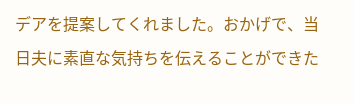デアを提案してくれました。おかげで、当日夫に素直な気持ちを伝えることができた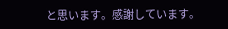と思います。感謝しています。